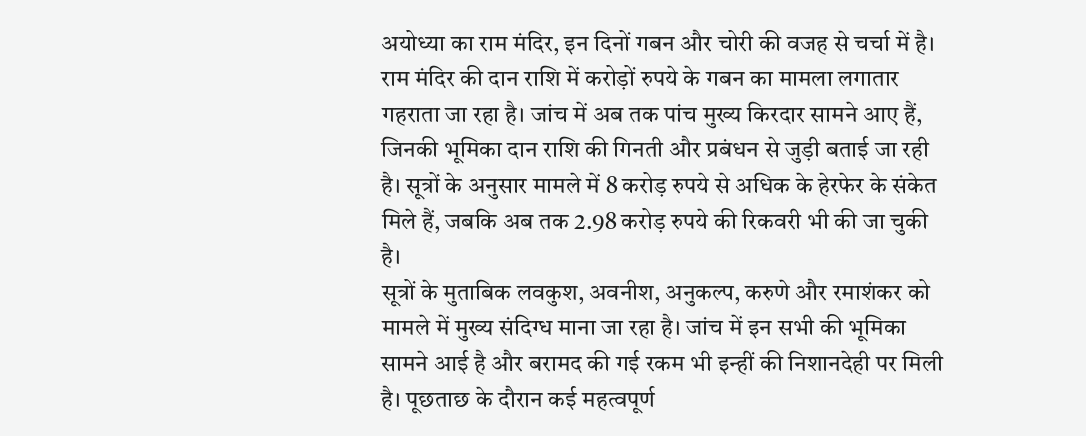अयोध्या का राम मंदिर, इन दिनों गबन और चोरी की वजह से चर्चा में है। राम मंदिर की दान राशि में करोड़ों रुपये के गबन का मामला लगातार गहराता जा रहा है। जांच में अब तक पांच मुख्य किरदार सामने आए हैं, जिनकी भूमिका दान राशि की गिनती और प्रबंधन से जुड़ी बताई जा रही है। सूत्रों के अनुसार मामले में 8 करोड़ रुपये से अधिक के हेरफेर के संकेत मिले हैं, जबकि अब तक 2.98 करोड़ रुपये की रिकवरी भी की जा चुकी है।
सूत्रों के मुताबिक लवकुश, अवनीश, अनुकल्प, करुणे और रमाशंकर को मामले में मुख्य संदिग्ध माना जा रहा है। जांच में इन सभी की भूमिका सामने आई है और बरामद की गई रकम भी इन्हीं की निशानदेही पर मिली है। पूछताछ के दौरान कई महत्वपूर्ण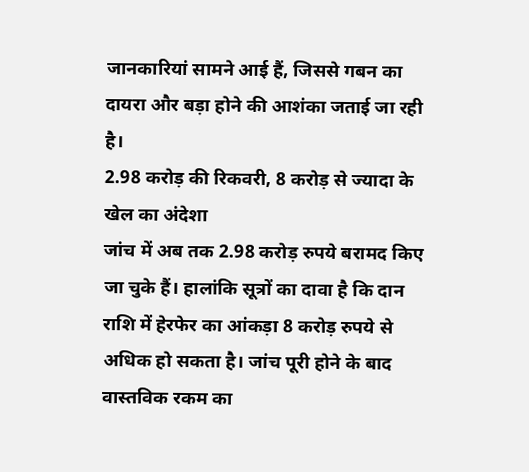जानकारियां सामने आई हैं, जिससे गबन का दायरा और बड़ा होने की आशंका जताई जा रही है।
2.98 करोड़ की रिकवरी, 8 करोड़ से ज्यादा के खेल का अंदेशा
जांच में अब तक 2.98 करोड़ रुपये बरामद किए जा चुके हैं। हालांकि सूत्रों का दावा है कि दान राशि में हेरफेर का आंकड़ा 8 करोड़ रुपये से अधिक हो सकता है। जांच पूरी होने के बाद वास्तविक रकम का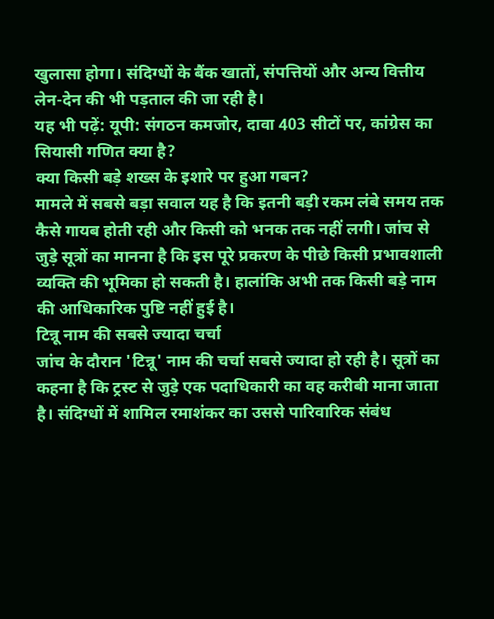खुलासा होगा। संदिग्धों के बैंक खातों, संपत्तियों और अन्य वित्तीय लेन-देन की भी पड़ताल की जा रही है।
यह भी पढ़ें: यूपी: संगठन कमजोर, दावा 403 सीटों पर, कांग्रेस का सियासी गणित क्या है?
क्या किसी बड़े शख्स के इशारे पर हुआ गबन?
मामले में सबसे बड़ा सवाल यह है कि इतनी बड़ी रकम लंबे समय तक कैसे गायब होती रही और किसी को भनक तक नहीं लगी। जांच से जुड़े सूत्रों का मानना है कि इस पूरे प्रकरण के पीछे किसी प्रभावशाली व्यक्ति की भूमिका हो सकती है। हालांकि अभी तक किसी बड़े नाम की आधिकारिक पुष्टि नहीं हुई है।
टिन्नू नाम की सबसे ज्यादा चर्चा
जांच के दौरान 'टिन्नू' नाम की चर्चा सबसे ज्यादा हो रही है। सूत्रों का कहना है कि ट्रस्ट से जुड़े एक पदाधिकारी का वह करीबी माना जाता है। संदिग्धों में शामिल रमाशंकर का उससे पारिवारिक संबंध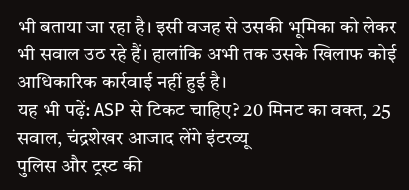भी बताया जा रहा है। इसी वजह से उसकी भूमिका को लेकर भी सवाल उठ रहे हैं। हालांकि अभी तक उसके खिलाफ कोई आधिकारिक कार्रवाई नहीं हुई है।
यह भी पढ़ें: ASP से टिकट चाहिए? 20 मिनट का वक्त, 25 सवाल, चंद्रशेखर आजाद लेंगे इंटरव्यू
पुलिस और ट्रस्ट की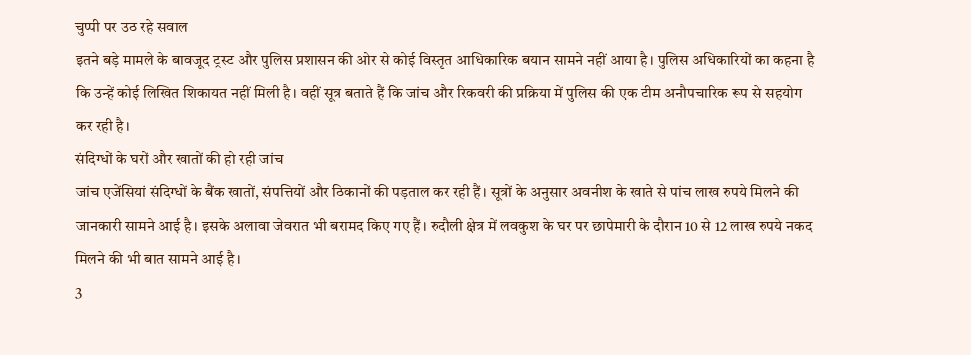चुप्पी पर उठ रहे सवाल
इतने बड़े मामले के बावजूद ट्रस्ट और पुलिस प्रशासन की ओर से कोई विस्तृत आधिकारिक बयान सामने नहीं आया है। पुलिस अधिकारियों का कहना है कि उन्हें कोई लिखित शिकायत नहीं मिली है। वहीं सूत्र बताते हैं कि जांच और रिकवरी की प्रक्रिया में पुलिस की एक टीम अनौपचारिक रूप से सहयोग कर रही है।
संदिग्धों के घरों और खातों की हो रही जांच
जांच एजेंसियां संदिग्धों के बैंक खातों, संपत्तियों और ठिकानों की पड़ताल कर रही हैं। सूत्रों के अनुसार अवनीश के खाते से पांच लाख रुपये मिलने की जानकारी सामने आई है। इसके अलावा जेवरात भी बरामद किए गए हैं। रुदौली क्षेत्र में लवकुश के घर पर छापेमारी के दौरान 10 से 12 लाख रुपये नकद मिलने की भी बात सामने आई है।
3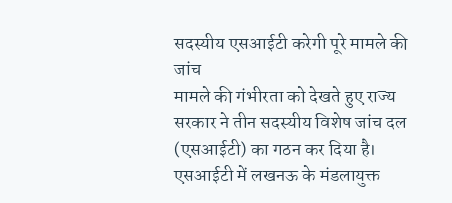सदस्यीय एसआईटी करेगी पूरे मामले की जांच
मामले की गंभीरता को देखते हुए राज्य सरकार ने तीन सदस्यीय विशेष जांच दल (एसआईटी) का गठन कर दिया है। एसआईटी में लखनऊ के मंडलायुक्त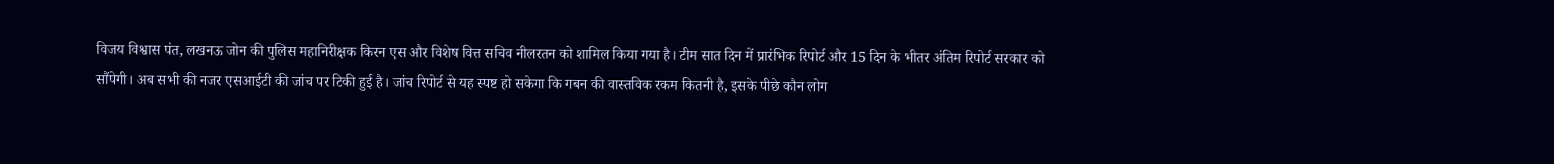विजय विश्वास पंत, लखनऊ जोन की पुलिस महानिरीक्षक किरन एस और विशेष वित्त सचिव नीलरतन को शामिल किया गया है। टीम सात दिन में प्रारंभिक रिपोर्ट और 15 दिन के भीतर अंतिम रिपोर्ट सरकार को सौंपेगी। अब सभी की नजर एसआईटी की जांच पर टिकी हुई है। जांच रिपोर्ट से यह स्पष्ट हो सकेगा कि गबन की वास्तविक रकम कितनी है, इसके पीछे कौन लोग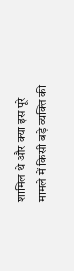शामिल थे और क्या इस पूरे मामले में किसी बड़े व्यक्ति की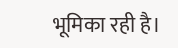भूमिका रही है।